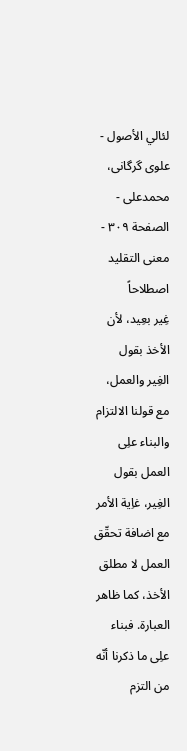لئالي الأصول - علوی گرگانی، محمدعلی - الصفحة ٣٠٩ - معنی التقلید اصطلاحاً
غِیر بعِید، لأن الأخذ بقول الغِیر والعمل، مع قولنا الالتزام والبناء علِی العمل بقول الغِیر، غاِیة الأمر مع اضافة تحقّق العمل لا مطلق الأخذ، کما ظاهر العبارة. فبناء علِی ما ذکرنا أنّه من التزم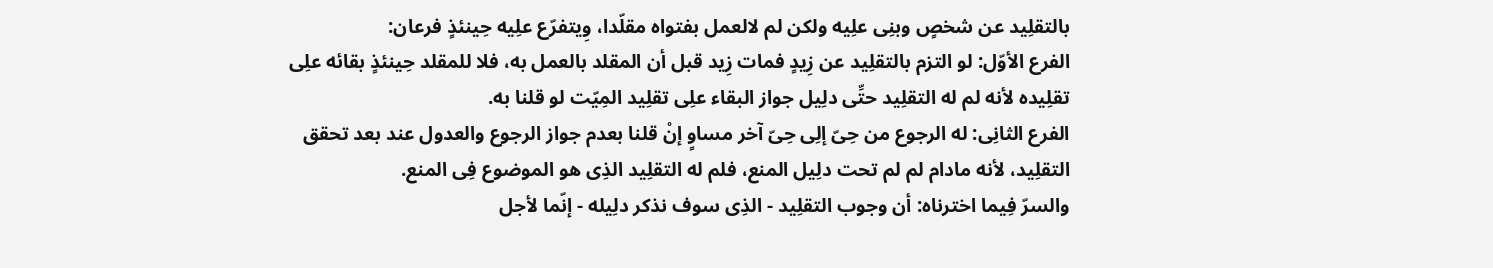بالتقلِید عن شخصٍ وبنِی علِیه ولکن لم لالعمل بفتواه مقلّدا، وِیتفرّع علِیه حِینئذٍ فرعان:
الفرع الأوّل: لو التزم بالتقلِید عن زِیدٍ فمات زِید قبل أن المقلد بالعمل به، فلا للمقلد حِینئذٍ بقائه علِی تقلِیده لأنه لم له التقلِید حتِّی دلِیل جواز البقاء علِی تقلِید المِیّت لو قلنا به.
الفرع الثانِی: له الرجوع من حِیّ إلِی حِیّ آخر مساوٍ إنْ قلنا بعدم جواز الرجوع والعدول عند بعد تحقق التقلِید، لأنه مادام لم لم تحت دلِیل المنع، فلم له التقلِید الذِی هو الموضوع فِی المنع.
والسرّ فِیما اخترناه: أن وجوب التقلِید - الذِی سوف نذکر دلِیله - إنّما لأجل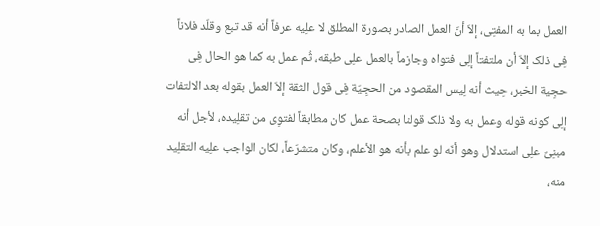العمل بما به المفتِی، إلاّ أنّ العمل الصادر بصورة المطلق لا علِیه عرفاً أنه قد تبع وقلّد فلاناً فِی ذلک إلاّ أن ملتفتاً إلِی فتواه وجازماً بالعمل علِی طبقه، ثُم عمل به کما هو الحال فِی حجِیة الخبر، حِیث أنه لِیس المقصود من الحجِیّة فِی قول الثقة إلاّ العمل بقوله بعد الالتفات إلِی کونه قوله وعمل به ولا ذلک قولنا بصحة عمل کان مطابقاً لفتوِی من تقلِیده، لأجل أنه مبنِیٌ علِی استدلال وهو أنّه لو علم بأنه هو الأعلم، وکان متشرّعاً، لکان الواجب علِیه التقلِید منه،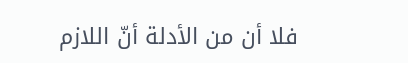فلا أن من الأدلة أنّ اللازم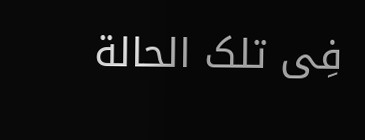فِی تلک الحالة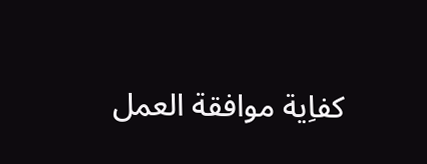کفاِیة موافقة العمل